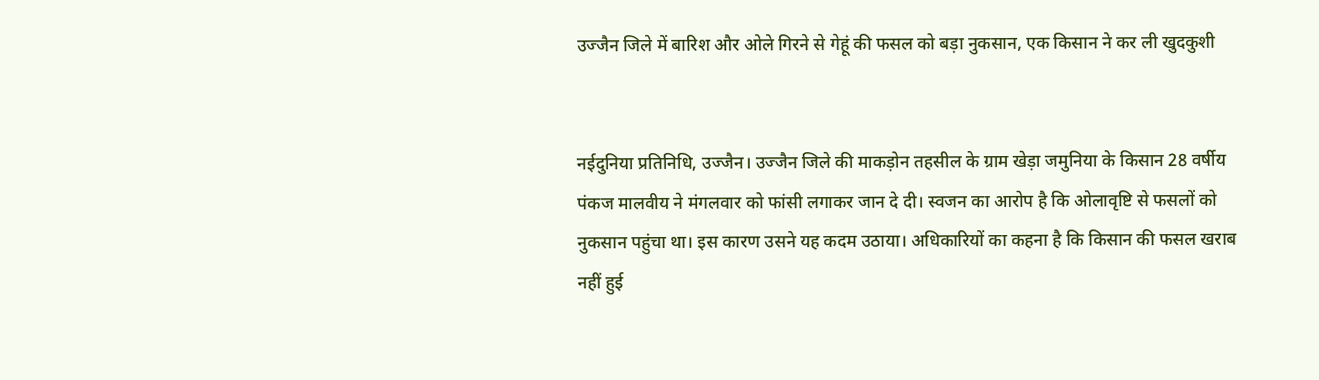उज्जैन जिले में बारिश और ओले गिरने से गेहूं की फसल को बड़ा नुकसान, एक किसान ने कर ली खुदकुशी


नईदुनिया प्रतिनिधि, उज्जैन। उज्जैन जिले की माकड़ोन तहसील के ग्राम खेड़ा जमुनिया के किसान 28 वर्षीय पंकज मालवीय ने मंगलवार को फांसी लगाकर जान दे दी। स्वजन का आरोप है कि ओलावृष्टि से फसलों को नुकसान पहुंचा था। इस कारण उसने यह कदम उठाया। अधिकारियों का कहना है कि किसान की फसल खराब नहीं हुई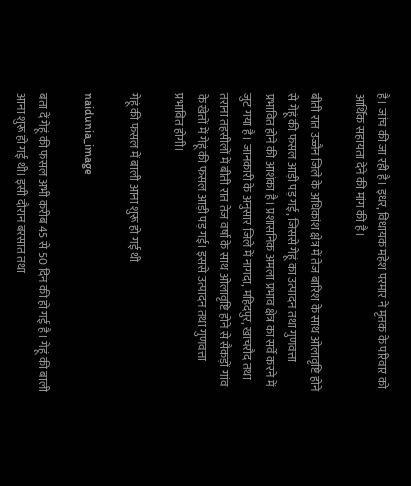है। जांच की जा रही है। इधर, विधायक महेश परमार ने मृतक के परिवार को आर्थिक सहायता देने की मांग की है।

बीती रात उज्जैन जिले के अधिकांश क्षेत्र में तेज बारिश के साथ ओलावृष्टि होने से गेहूं की फसल आड़ी पड़ गई, जिससे गेहूं का उत्पादन तथा गुणवत्ता प्रभावित होने की आशंका है। प्रशासनिक अमला प्रभाव क्षेत्र का सर्वे करने में जुट गया है। जानकारी के अनुसार जिले में नागदा, महिदपुर, खाचरौद तथा तराना तहसीलों में बीती रात तेज वर्षा के साथ ओलावृष्टि होने से सैकड़ों गांव के खेतों में गेहूं की फसल आड़ी पड़ गई। इससे उत्पादन तथा गुणवत्ता प्रभावित होगी।

गेहूं की फसल में बाली आना शुरू हो गई थी

naidunia_image

बता दें गेहूं की फसल अभी करीब 45 से 50 दिन की हो गई है। गेहूं की बाली आना शुरू हो गई थी। इसी दौरान बरसात तथा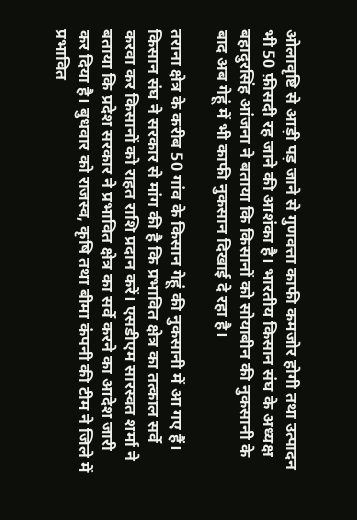ओलावृष्टि से आड़ी पड़ जाने से गुणवत्ता काफी कमजोर होगी तथा उत्पादन भी 50 फ़ीसदी रह जाने की आशंका है। भारतीय किसान संघ के अध्यक्ष बहादुरसिंह आंजना ने बताया कि किसानों को सोयाबीन की नुकसानी के बाद अब गेहूं में भी काफी नुकसान दिखाई दे रहा है।

तराना क्षेत्र के करीब 50 गांव के किसान गेहूं की नुकसानी में आ गए हैं। किसान संघ ने सरकार से मांग की है कि प्रभावित क्षेत्र का तत्काल सर्वे करवा कर किसानों को राहत राशि प्रदान करें। एसडीएम सारस्वत शर्मा ने बताया कि प्रदेश सरकार ने प्रभावित क्षेत्र का सर्वे करने का आदेश जारी कर दिया है। बुधवार को राजस्व, कृषि तथा बीमा कंपनी की टीम ने जिले में प्रभावित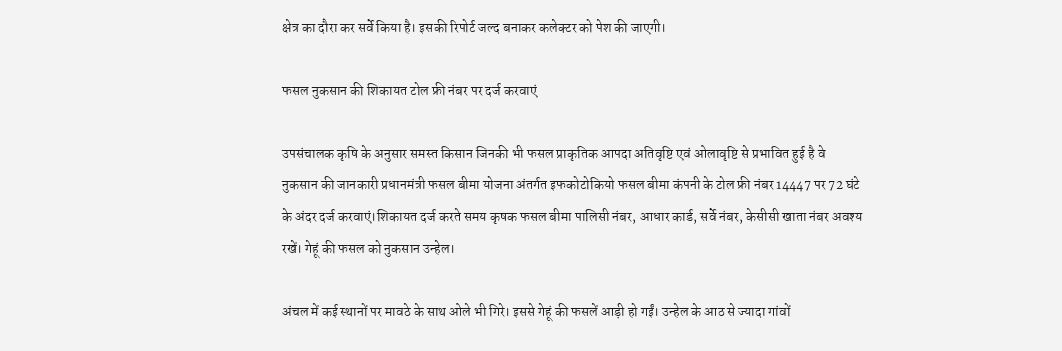क्षेत्र का दौरा कर सर्वे किया है। इसकी रिपोर्ट जल्द बनाकर कलेक्टर को पेश की जाएगी।

फसल नुकसान की शिकायत टोल फ्री नंबर पर दर्ज करवाएं

उपसंचालक कृषि के अनुसार समस्त किसान जिनकी भी फसल प्राकृतिक आपदा अतिवृष्टि एवं ओलावृष्टि से प्रभावित हुई है वे नुकसान की जानकारी प्रधानमंत्री फसल बीमा योजना अंतर्गत इफकोटोकियो फसल बीमा कंपनी के टोल फ्री नंबर 14447 पर 72 घंटे के अंदर दर्ज करवाएं।शिकायत दर्ज करते समय कृषक फसल बीमा पालिसी नंबर, आधार कार्ड, सर्वे नंबर, केसीसी खाता नंबर अवश्य रखें। गेहूं की फसल को नुकसान उन्हेल।

अंचल में कई स्थानों पर मावठे के साथ ओले भी गिरे। इससे गेहूं की फसलें आड़ी हो गईं। उन्हेल के आठ से ज्यादा गांवों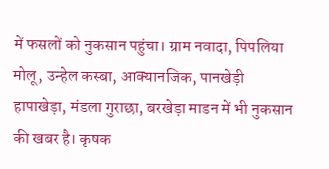में फसलों को नुकसान पहुंचा। ग्राम नवादा, पिपलिया मोलू, उन्हेल कस्बा, आक्यानजिक, पानखेड़ी हापाखेड़ा, मंडला गुराछा, बरखेड़ा माडन में भी नुकसान की खबर है। कृषक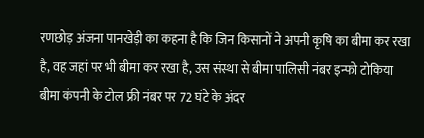रणछोड़ अंजना पानखेड़ी का कहना है कि जिन किसानों ने अपनी कृषि का बीमा कर रखा है, वह जहां पर भी बीमा कर रखा है, उस संस्था से बीमा पालिसी नंबर इन्फो टोकिया बीमा कंपनी के टोल फ्री नंबर पर 72 घंटे के अंदर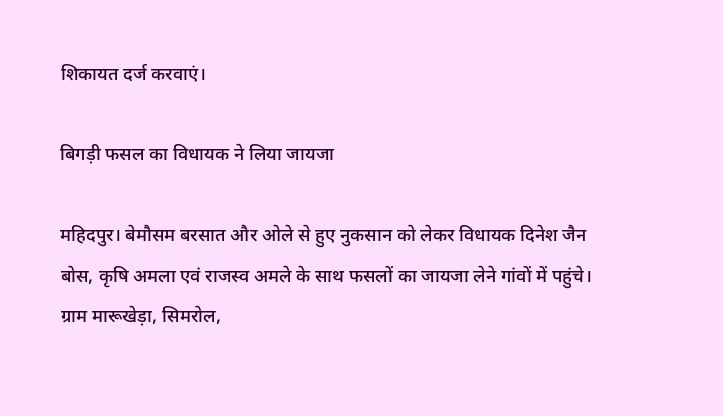शिकायत दर्ज करवाएं।

बिगड़ी फसल का विधायक ने लिया जायजा

महिदपुर। बेमौसम बरसात और ओले से हुए नुकसान को लेकर विधायक दिनेश जैन बोस, कृषि अमला एवं राजस्व अमले के साथ फसलों का जायजा लेने गांवों में पहुंचे। ग्राम मारूखेड़ा, सिमरोल,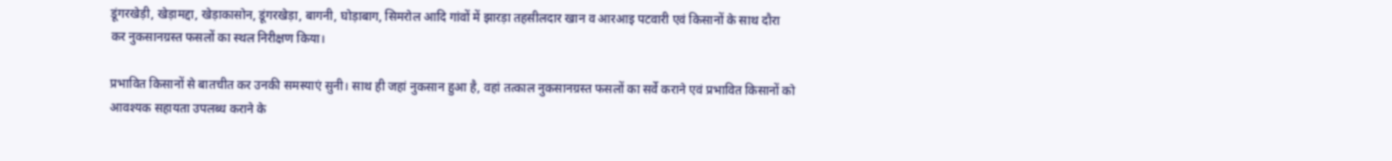डूंगरखेड़ी, खेड़ामद्दा, खेड़ाकासोन, डूंगरखेड़ा, बागनी, घोड़ाबाग, सिमरोल आदि गांवों में झारड़ा तहसीलदार खान व आरआइ पटवारी एवं किसानों के साथ दौरा कर नुकसानग्रस्त फसलों का स्थल निरीक्षण किया।

प्रभावित किसानों से बातचीत कर उनकी समस्याएं सुनी। साथ ही जहां नुकसान हुआ है, वहां तत्काल नुकसानग्रस्त फसलों का सर्वे कराने एवं प्रभावित किसानों को आवश्यक सहायता उपलब्ध कराने के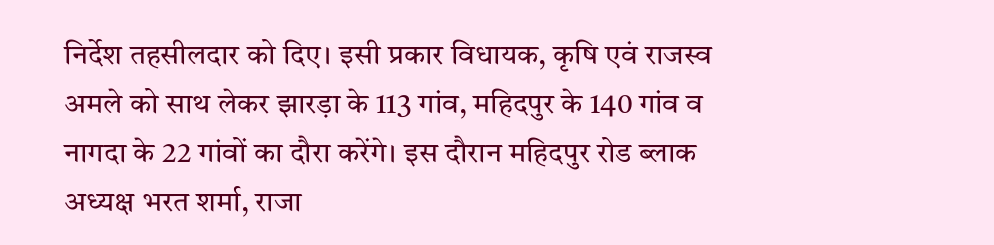निर्देश तहसीलदार को दिए। इसी प्रकार विधायक, कृषि एवं राजस्व अमले को साथ लेकर झारड़ा के 113 गांव, महिदपुर के 140 गांव व नागदा के 22 गांवों का दौरा करेंगे। इस दौरान महिदपुर रोड ब्लाक अध्यक्ष भरत शर्मा, राजा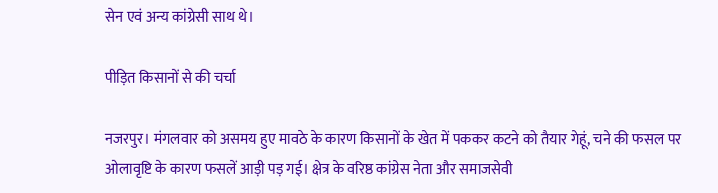सेन एवं अन्य कांग्रेसी साथ थे।

पीड़ित किसानों से की चर्चा

नजरपुर। मंगलवार को असमय हुए मावठे के कारण किसानों के खेत में पककर कटने को तैयार गेहूं, चने की फसल पर ओलावृष्टि के कारण फसलें आड़ी पड़ गई। क्षेत्र के वरिष्ठ कांग्रेस नेता और समाजसेवी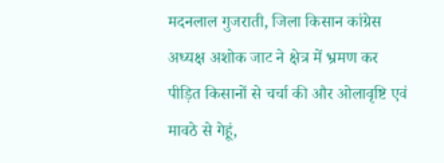मदनलाल गुजराती, जिला किसान कांग्रेस अध्यक्ष अशोक जाट ने क्षेत्र में भ्रमण कर पीड़ित किसानों से चर्चा की और ओलावृष्टि एवं मावठे से गेहूं,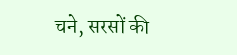चने, सरसों की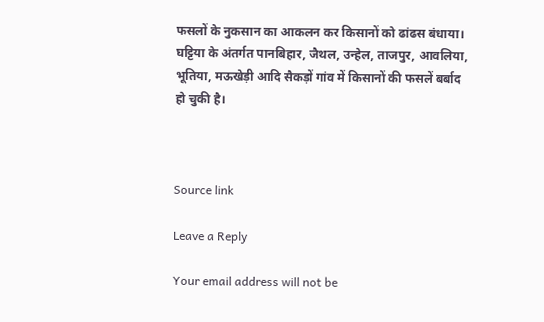फसलों के नुकसान का आकलन कर किसानों को ढांढस बंधाया। घट्टिया के अंतर्गत पानबिहार, जैथल, उन्हेल, ताजपुर, आवलिया, भूतिया, मऊखेड़ी आदि सैकड़ों गांव में किसानों की फसलें बर्बाद हो चुकी है।



Source link

Leave a Reply

Your email address will not be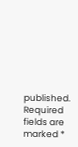published. Required fields are marked *